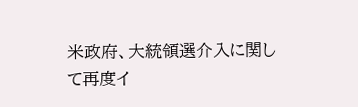米政府、大統領選介入に関して再度イ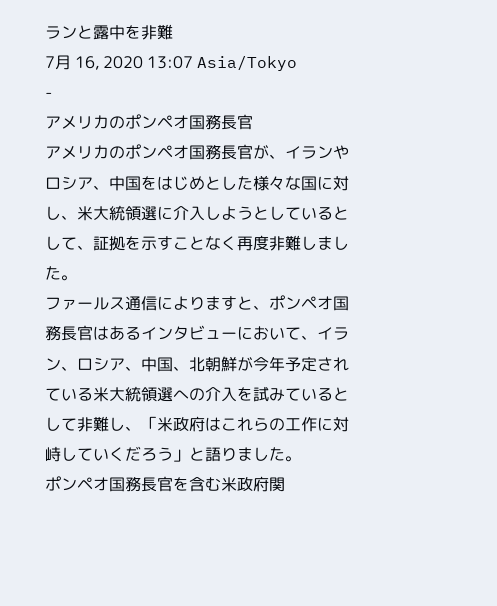ランと露中を非難
7月 16, 2020 13:07 Asia/Tokyo
-
アメリカのポンペオ国務長官
アメリカのポンペオ国務長官が、イランやロシア、中国をはじめとした様々な国に対し、米大統領選に介入しようとしているとして、証拠を示すことなく再度非難しました。
ファールス通信によりますと、ポンペオ国務長官はあるインタビューにおいて、イラン、ロシア、中国、北朝鮮が今年予定されている米大統領選への介入を試みているとして非難し、「米政府はこれらの工作に対峙していくだろう」と語りました。
ポンペオ国務長官を含む米政府関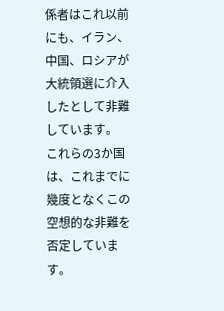係者はこれ以前にも、イラン、中国、ロシアが大統領選に介入したとして非難しています。
これらの3か国は、これまでに幾度となくこの空想的な非難を否定しています。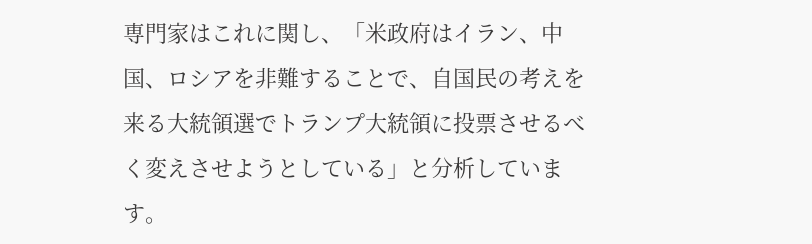専門家はこれに関し、「米政府はイラン、中国、ロシアを非難することで、自国民の考えを来る大統領選でトランプ大統領に投票させるべく変えさせようとしている」と分析しています。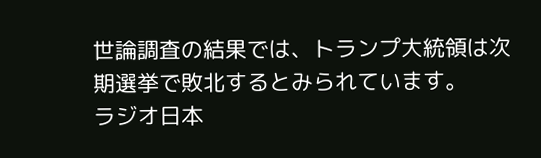世論調査の結果では、トランプ大統領は次期選挙で敗北するとみられています。
ラジオ日本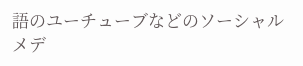語のユーチューブなどのソーシャルメデ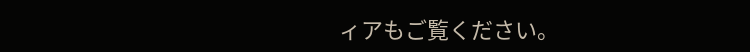ィアもご覧ください。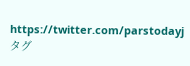https://twitter.com/parstodayj
タグ